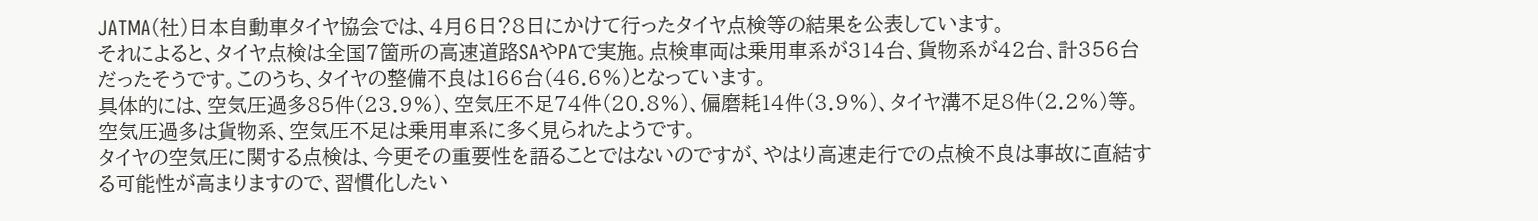JATMA(社)日本自動車タイヤ協会では、4月6日?8日にかけて行ったタイヤ点検等の結果を公表しています。
それによると、タイヤ点検は全国7箇所の高速道路SAやPAで実施。点検車両は乗用車系が314台、貨物系が42台、計356台だったそうです。このうち、タイヤの整備不良は166台(46.6%)となっています。
具体的には、空気圧過多85件(23.9%)、空気圧不足74件(20.8%)、偏磨耗14件(3.9%)、タイヤ溝不足8件(2.2%)等。空気圧過多は貨物系、空気圧不足は乗用車系に多く見られたようです。
タイヤの空気圧に関する点検は、今更その重要性を語ることではないのですが、やはり高速走行での点検不良は事故に直結する可能性が高まりますので、習慣化したい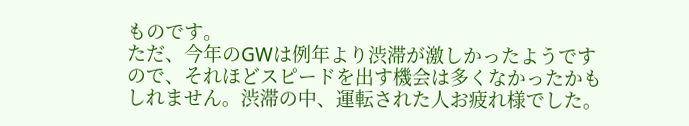ものです。
ただ、今年のGWは例年より渋滞が激しかったようですので、それほどスピードを出す機会は多くなかったかもしれません。渋滞の中、運転された人お疲れ様でした。